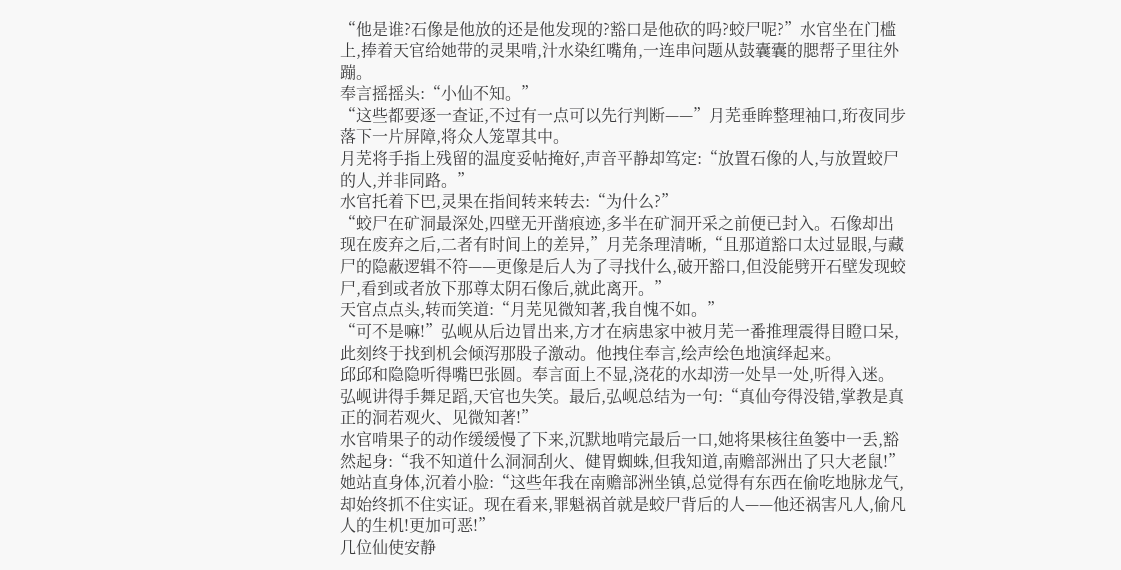“他是谁?石像是他放的还是他发现的?豁口是他砍的吗?蛟尸呢?”水官坐在门槛上,捧着天官给她带的灵果啃,汁水染红嘴角,一连串问题从鼓囊囊的腮帮子里往外蹦。
奉言摇摇头:“小仙不知。”
“这些都要逐一查证,不过有一点可以先行判断——”月芜垂眸整理袖口,珩夜同步落下一片屏障,将众人笼罩其中。
月芜将手指上残留的温度妥帖掩好,声音平静却笃定:“放置石像的人,与放置蛟尸的人,并非同路。”
水官托着下巴,灵果在指间转来转去:“为什么?”
“蛟尸在矿洞最深处,四壁无开凿痕迹,多半在矿洞开采之前便已封入。石像却出现在废弃之后,二者有时间上的差异,”月芜条理清晰,“且那道豁口太过显眼,与藏尸的隐蔽逻辑不符——更像是后人为了寻找什么,破开豁口,但没能劈开石壁发现蛟尸,看到或者放下那尊太阴石像后,就此离开。”
天官点点头,转而笑道:“月芜见微知著,我自愧不如。”
“可不是嘛!”弘岘从后边冒出来,方才在病患家中被月芜一番推理震得目瞪口呆,此刻终于找到机会倾泻那股子激动。他拽住奉言,绘声绘色地演绎起来。
邱邱和隐隐听得嘴巴张圆。奉言面上不显,浇花的水却涝一处旱一处,听得入迷。
弘岘讲得手舞足蹈,天官也失笑。最后,弘岘总结为一句:“真仙夸得没错,掌教是真正的洞若观火、见微知著!”
水官啃果子的动作缓缓慢了下来,沉默地啃完最后一口,她将果核往鱼篓中一丢,豁然起身:“我不知道什么洞洞刮火、健胃蜘蛛,但我知道,南赡部洲出了只大老鼠!”
她站直身体,沉着小脸:“这些年我在南赡部洲坐镇,总觉得有东西在偷吃地脉龙气,却始终抓不住实证。现在看来,罪魁祸首就是蛟尸背后的人——他还祸害凡人,偷凡人的生机!更加可恶!”
几位仙使安静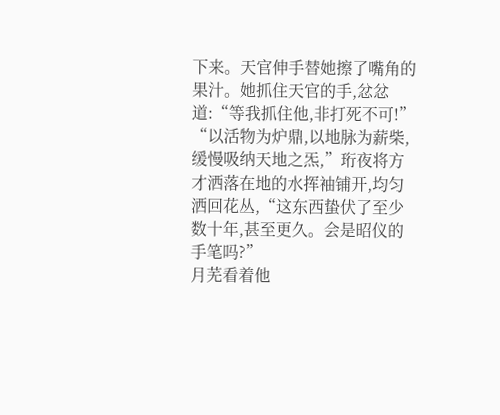下来。天官伸手替她擦了嘴角的果汁。她抓住天官的手,忿忿道:“等我抓住他,非打死不可!”
“以活物为炉鼎,以地脉为薪柴,缓慢吸纳天地之炁,”珩夜将方才洒落在地的水挥袖铺开,均匀洒回花丛,“这东西蛰伏了至少数十年,甚至更久。会是昭仪的手笔吗?”
月芜看着他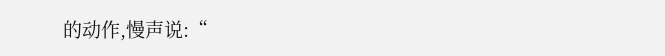的动作,慢声说:“